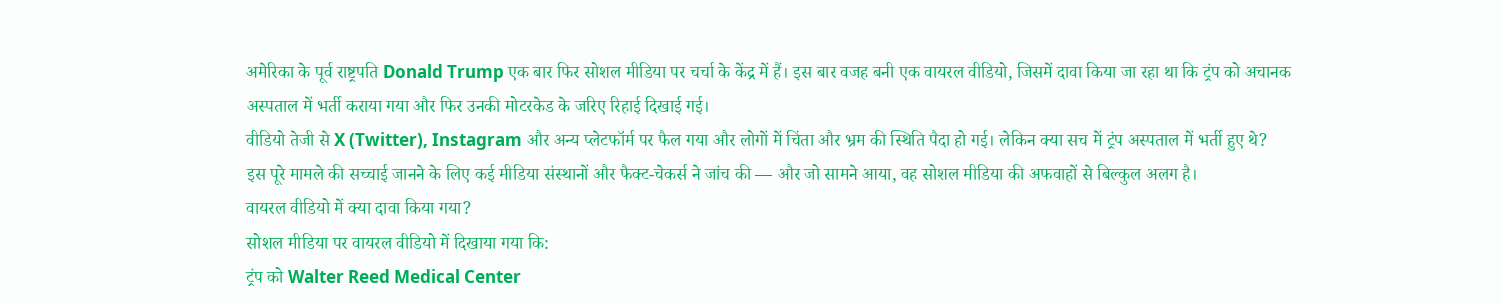अमेरिका के पूर्व राष्ट्रपति Donald Trump एक बार फिर सोशल मीडिया पर चर्चा के केंद्र में हैं। इस बार वजह बनी एक वायरल वीडियो, जिसमें दावा किया जा रहा था कि ट्रंप को अचानक अस्पताल में भर्ती कराया गया और फिर उनकी मोटरकेड के जरिए रिहाई दिखाई गई।
वीडियो तेजी से X (Twitter), Instagram और अन्य प्लेटफॉर्म पर फैल गया और लोगों में चिंता और भ्रम की स्थिति पैदा हो गई। लेकिन क्या सच में ट्रंप अस्पताल में भर्ती हुए थे?
इस पूरे मामले की सच्चाई जानने के लिए कई मीडिया संस्थानों और फैक्ट-चेकर्स ने जांच की — और जो सामने आया, वह सोशल मीडिया की अफवाहों से बिल्कुल अलग है।
वायरल वीडियो में क्या दावा किया गया?
सोशल मीडिया पर वायरल वीडियो में दिखाया गया कि:
ट्रंप को Walter Reed Medical Center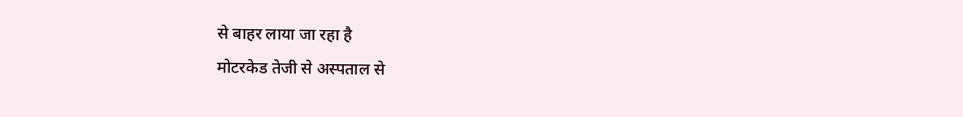से बाहर लाया जा रहा है
मोटरकेड तेजी से अस्पताल से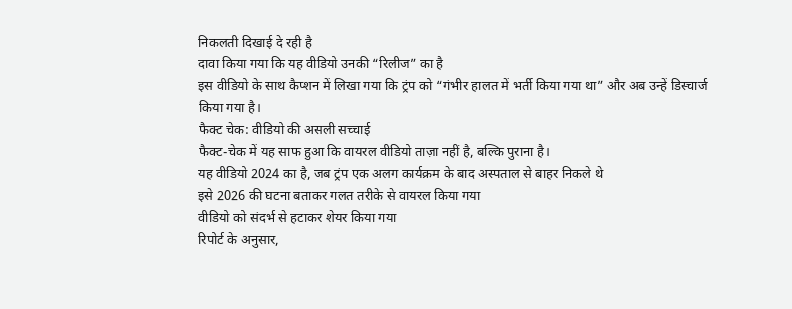निकलती दिखाई दे रही है
दावा किया गया कि यह वीडियो उनकी “रिलीज” का है
इस वीडियो के साथ कैप्शन में लिखा गया कि ट्रंप को “गंभीर हालत में भर्ती किया गया था” और अब उन्हें डिस्चार्ज किया गया है।
फैक्ट चेक: वीडियो की असली सच्चाई
फैक्ट-चेक में यह साफ हुआ कि वायरल वीडियो ताज़ा नहीं है, बल्कि पुराना है।
यह वीडियो 2024 का है, जब ट्रंप एक अलग कार्यक्रम के बाद अस्पताल से बाहर निकले थे
इसे 2026 की घटना बताकर गलत तरीके से वायरल किया गया
वीडियो को संदर्भ से हटाकर शेयर किया गया
रिपोर्ट के अनुसार,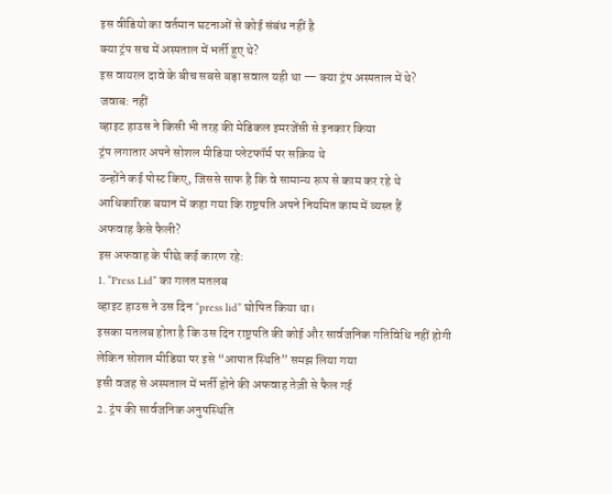इस वीडियो का वर्तमान घटनाओं से कोई संबंध नहीं है
क्या ट्रंप सच में अस्पताल में भर्ती हुए थे?
इस वायरल दावे के बीच सबसे बड़ा सवाल यही था — क्या ट्रंप अस्पताल में थे?
जवाब: नहीं
व्हाइट हाउस ने किसी भी तरह की मेडिकल इमरजेंसी से इनकार किया
ट्रंप लगातार अपने सोशल मीडिया प्लेटफॉर्म पर सक्रिय थे
उन्होंने कई पोस्ट किए, जिससे साफ है कि वे सामान्य रूप से काम कर रहे थे
आधिकारिक बयान में कहा गया कि राष्ट्रपति अपने नियमित काम में व्यस्त हैं
अफवाह कैसे फैली?
इस अफवाह के पीछे कई कारण रहे:
1. “Press Lid” का गलत मतलब
व्हाइट हाउस ने उस दिन “press lid” घोषित किया था।
इसका मतलब होता है कि उस दिन राष्ट्रपति की कोई और सार्वजनिक गतिविधि नहीं होगी
लेकिन सोशल मीडिया पर इसे “आपात स्थिति” समझ लिया गया
इसी वजह से अस्पताल में भर्ती होने की अफवाह तेज़ी से फैल गई
2. ट्रंप की सार्वजनिक अनुपस्थिति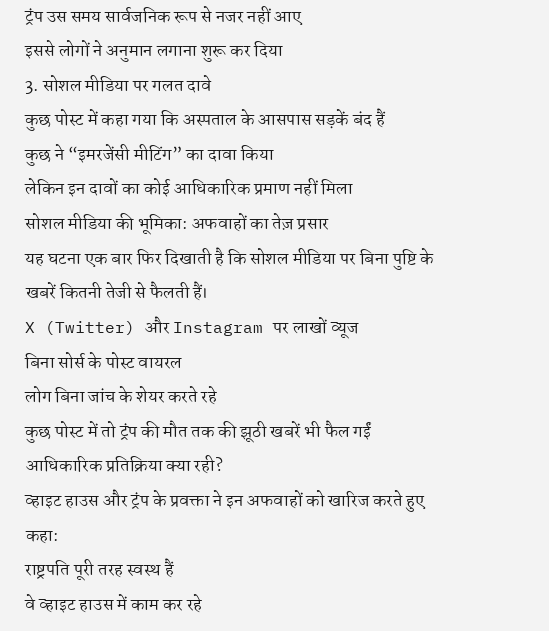ट्रंप उस समय सार्वजनिक रूप से नजर नहीं आए
इससे लोगों ने अनुमान लगाना शुरू कर दिया
3. सोशल मीडिया पर गलत दावे
कुछ पोस्ट में कहा गया कि अस्पताल के आसपास सड़कें बंद हैं
कुछ ने “इमरजेंसी मीटिंग” का दावा किया
लेकिन इन दावों का कोई आधिकारिक प्रमाण नहीं मिला
सोशल मीडिया की भूमिका: अफवाहों का तेज़ प्रसार
यह घटना एक बार फिर दिखाती है कि सोशल मीडिया पर बिना पुष्टि के खबरें कितनी तेजी से फैलती हैं।
X (Twitter) और Instagram पर लाखों व्यूज
बिना सोर्स के पोस्ट वायरल
लोग बिना जांच के शेयर करते रहे
कुछ पोस्ट में तो ट्रंप की मौत तक की झूठी खबरें भी फैल गईं आधिकारिक प्रतिक्रिया क्या रही?
व्हाइट हाउस और ट्रंप के प्रवक्ता ने इन अफवाहों को खारिज करते हुए कहा:
राष्ट्रपति पूरी तरह स्वस्थ हैं
वे व्हाइट हाउस में काम कर रहे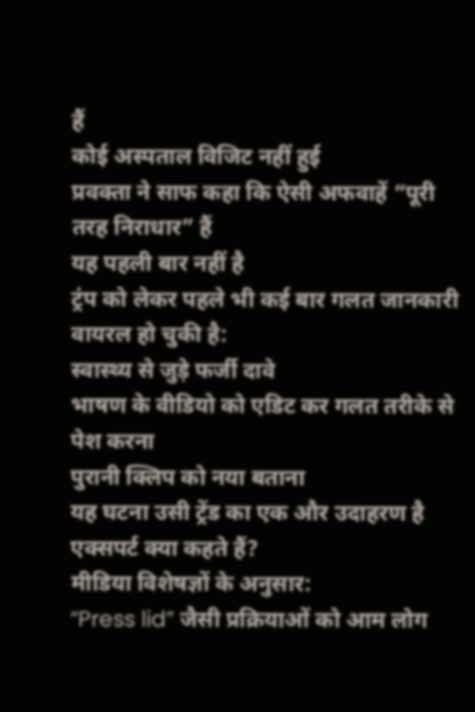हैं
कोई अस्पताल विजिट नहीं हुई
प्रवक्ता ने साफ कहा कि ऐसी अफवाहें “पूरी तरह निराधार” हैं
यह पहली बार नहीं है
ट्रंप को लेकर पहले भी कई बार गलत जानकारी वायरल हो चुकी है:
स्वास्थ्य से जुड़े फर्जी दावे
भाषण के वीडियो को एडिट कर गलत तरीके से पेश करना
पुरानी क्लिप को नया बताना
यह घटना उसी ट्रेंड का एक और उदाहरण है
एक्सपर्ट क्या कहते हैं?
मीडिया विशेषज्ञों के अनुसार:
“Press lid” जैसी प्रक्रियाओं को आम लोग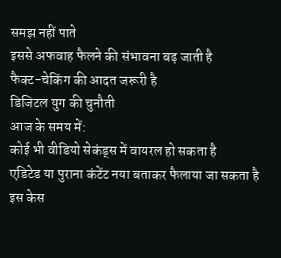समझ नहीं पाते
इससे अफवाह फैलने की संभावना बढ़ जाती है
फैक्ट-चेकिंग की आदत जरूरी है
डिजिटल युग की चुनौती
आज के समय में:
कोई भी वीडियो सेकंड्स में वायरल हो सकता है
एडिटेड या पुराना कंटेंट नया बताकर फैलाया जा सकता है
इस केस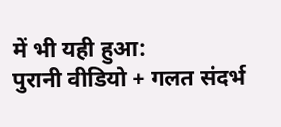में भी यही हुआ:
पुरानी वीडियो + गलत संदर्भ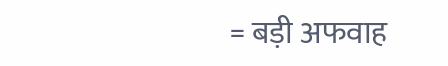= बड़ी अफवाह